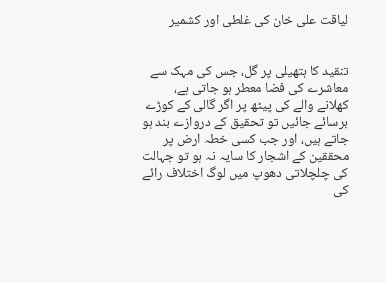لیاقت علی خان کی غلطی اور کشمیر


تنقید کا ہتھیلی پر گل، جس کی مہک سے معاشرے کی فضا معطر ہو جاتی ہے، کھلانے والے کی پیٹھ پر اگر گالی کے کوڑے برسائے جائیں تو تحقیق کے دروازے بند ہو جاتے ہیں، اور جب کسی خطہ ارض پر محققین کے اشجار کا سایہ نہ ہو تو جہالت کی چلچلاتی دھوپ میں لوگ اختلاف رائے کی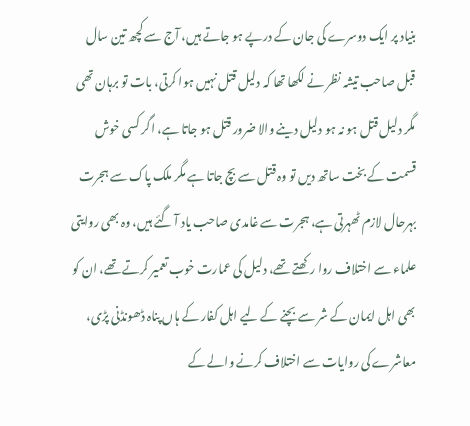بنیاد پر ایک دوسرے کی جان کے درپے ہو جاتے ہیں، آج سے کچھ تین سال قبل صاحب تیشہ نظر نے لکھا تھا کہ دلیل قتل نہیں ہوا کرتی، بات تو برہان تھی مگر دلیل قتل ہو نہ ہو دلیل دینے والا ضرور قتل ہو جاتا ہے، اگر کسی خوش قسمت کے بخت ساتھ دیں تو وہ قتل سے بچ جاتا ہے مگر ملک پاک سے ہجرت بہرحال لازم ٹھہرتی ہے، ہجرت سے غامدی صاحب یاد آ گئے ہیں، وہ بھی روایتی علماء سے اختلاف روا رکھتے تھے، دلیل کی عمارت خوب تعمیر کرتے تھے، ان کو بھی اہل ایمان کے شر سے بچنے کے لیے اہل کفار کے ہاں پناہ ڈھونڈنی پڑی، معاشرے کی روایات سے اختلاف کرنے والے کے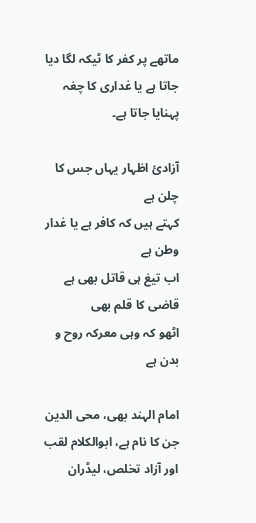ماتھے پر کفر کا ٹیکہ لگا دیا جاتا ہے یا غداری کا چغہ پہنایا جاتا ہے۔

آزادیٔ اظہار یہاں جس کا چلن ہے
کہتے ہیں کہ کافر ہے یا غدار وطن ہے
اب تیغ ہی قاتل بھی ہے قاضی کا قلم بھی
اٹھو کہ وہی معرکہ روح و بدن ہے

امام الہند بھی، محی الدین جن کا نام ہے، ابوالکلام لقب اور آزاد تخلص، لیڈران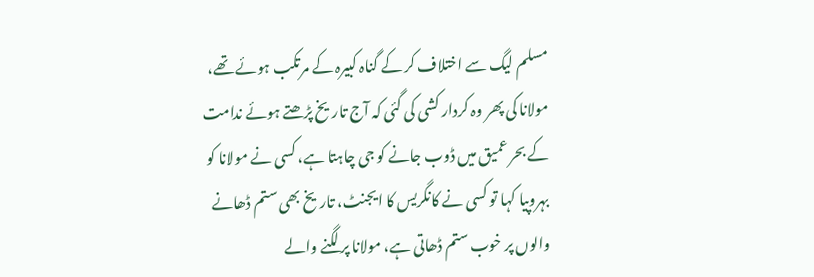مسلم لیگ سے اختلاف کر کے گناہ کبیرہ کے مرتکب ہوئے تھے، مولانا کی پھر وہ کردار کشی کی گئی کہ آج تاریخ پڑھتے ہوئے ندامت کے بحر عمیق میں ڈوب جانے کو جی چاہتا ہے، کسی نے مولانا کو بہروپیا کہا تو کسی نے کانگریس کا ایجنٹ، تاریخ بھی ستم ڈھانے والوں پر خوب ستم ڈھاتی ہے، مولانا پر لگنے والے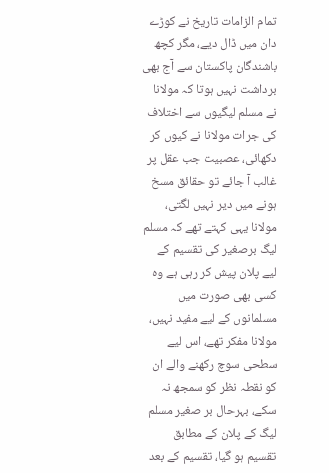تمام الزامات تاریخ نے کوڑے دان میں ڈال دیے، مگر کچھ باشندگان پاکستان سے آج بھی برداشت نہیں ہوتا کہ مولانا نے مسلم لیگیوں سے اختلاف کی جرات مولانا نے کیوں کر دکھائی، عصبیت جب عقل پر غالب آ جائے تو حقائق مسخ ہونے میں دیر نہیں لگتی، مولانا یہی کہتے تھے کہ مسلم لیگ برصغیر کی تقسیم کے لیے پلان پیش کر رہی ہے وہ کسی بھی صورت میں مسلمانوں کے لیے مفید نہیں، مولانا مفکر تھے، اس لیے سطحی سوچ رکھنے والے ان کو نقطہ نظر کو سمجھ نہ سکے، بہرحال بر صغیر مسلم لیگ کے پلان کے مطابق تقسیم ہو گیا، تقسیم کے بعد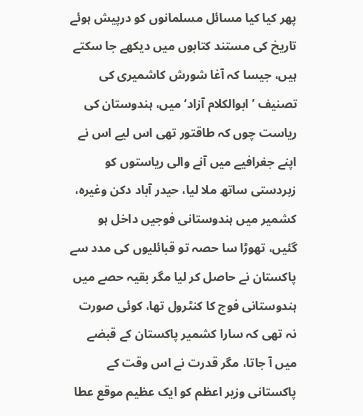پھر کیا کیا مسائل مسلمانوں کو درپیش ہوئے تاریخ کی مستند کتابوں میں دیکھے جا سکتے ہیں، جیسا کہ آغا شورش کاشمیری کی تصنیف ’ابوالکلام آزاد‘ میں، ہندوستان کی ریاست چوں کہ طاقتور تھی اس لیے اس نے اپنے جغرافیے میں آنے والی ریاستوں کو زبردستی ساتھ ملا لیا، حیدر آباد دکن وغیرہ، کشمیر میں ہندوستانی فوجیں داخل ہو گئیں، تھوڑا سا حصہ تو قبائلیوں کی مدد سے پاکستان نے حاصل کر لیا مگر بقیہ حصے میں ہندوستانی فوج کا کنٹرول تھا، کوئی صورت نہ تھی کہ سارا کشمیر پاکستان کے قبضے میں آ جاتا، مگر قدرت نے اس وقت کے پاکستانی وزیر اعظم کو ایک عظیم موقع عطا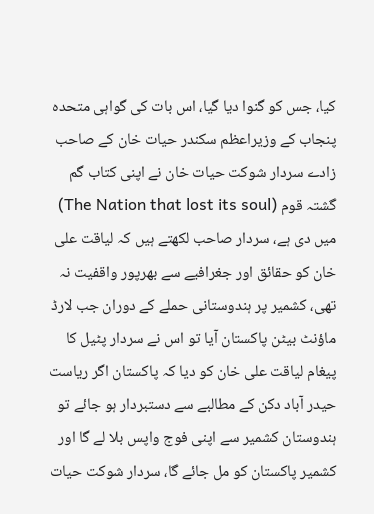کیا، جس کو گنوا دیا گیا، اس بات کی گواہی متحدہ پنجاب کے وزیراعظم سکندر حیات خان کے صاحب زادے سردار شوکت حیات خان نے اپنی کتاب گم گشتہ قوم (The Nation that lost its soul) میں دی ہے، سردار صاحب لکھتے ہیں کہ لیاقت علی خان کو حقائق اور جغرافیے سے بھرپور واقفیت نہ تھی، کشمیر پر ہندوستانی حملے کے دوران جب لارڈ ماؤنٹ بیٹن پاکستان آیا تو اس نے سردار پٹیل کا پیغام لیاقت علی خان کو دیا کہ پاکستان اگر ریاست حیدر آباد دکن کے مطالبے سے دستبردار ہو جائے تو ہندوستان کشمیر سے اپنی فوج واپس بلا لے گا اور کشمیر پاکستان کو مل جائے گا، سردار شوکت حیات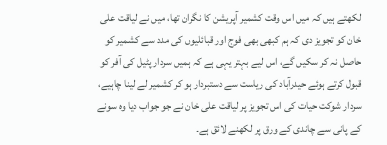لکھتے ہیں کہ میں اس وقت کشمیر آپریشن کا نگران تھا، میں نے لیاقت علی خان کو تجویز دی کہ ہم کبھی بھی فوج اور قبائلیوں کی مدد سے کشمیر کو حاصل نہ کر سکیں گے، اس لیے بہتر یہی ہے کہ ہمیں سردار پٹیل کی آفر کو قبول کرتے ہوئے حیدرآباد کی ریاست سے دستبردار ہو کر کشمیر لے لینا چاہیے، سردار شوکت حیات کی اس تجویز پر لیاقت علی خان نے جو جواب دیا وہ سونے کے پانی سے چاندی کے ورق پر لکھنے لائق ہے۔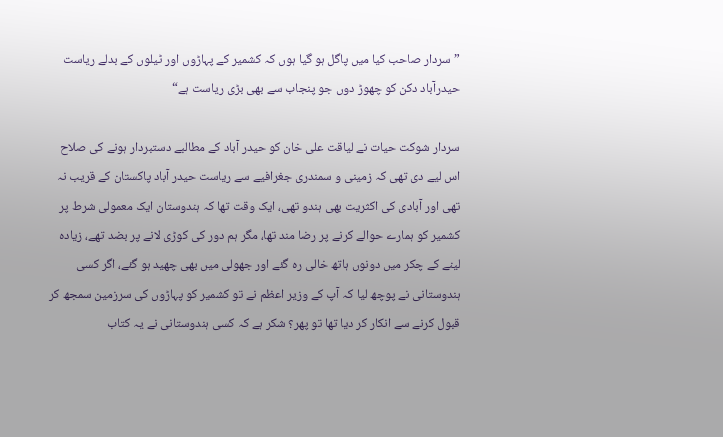”سردار صاحب کیا میں پاگل ہو گیا ہوں کہ کشمیر کے پہاڑوں اور ٹیلوں کے بدلے ریاست حیدرآباد دکن کو چھوڑ دوں جو پنجاب سے بھی بڑی ریاست ہے“

سردار شوکت حیات نے لیاقت علی خان کو حیدر آباد کے مطالبے دستبردار ہونے کی صلاح اس لیے دی تھی کہ زمینی و سمندری جغرافیے سے ریاست حیدر آباد پاکستان کے قریب نہ تھی اور آبادی کی اکثریت بھی ہندو تھی، ایک وقت تھا کہ ہندوستان ایک معمولی شرط پر کشمیر کو ہمارے حوالے کرنے پر رضا مند تھا، مگر ہم دور کی کوڑی لانے پر بضد تھے، زیادہ لینے کے چکر میں دونوں ہاتھ خالی رہ گئے اور جھولی میں بھی چھید ہو گئے، اگر کسی ہندوستانی نے پوچھ لیا کہ آپ کے وزیر اعظم نے تو کشمیر کو پہاڑوں کی سرزمین سمجھ کر قبول کرنے سے انکار کر دیا تھا تو پھر؟ شکر ہے کہ کسی ہندوستانی نے یہ کتاب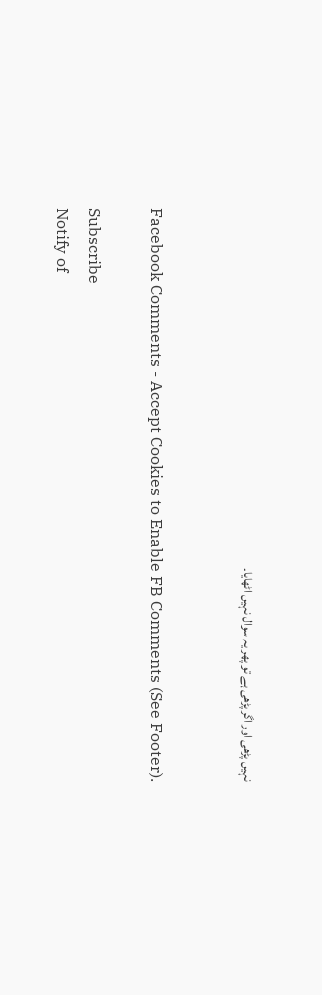نہیں پڑھی اور اگر پڑھی ہے تو پھر یہ سوال نہیں اٹھایا۔


Facebook Comments - Accept Cookies to Enable FB Comments (See Footer).

Subscribe
Notify of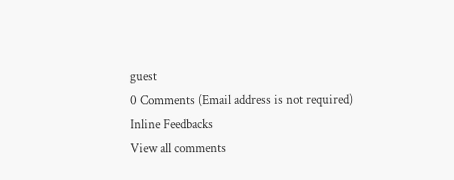guest
0 Comments (Email address is not required)
Inline Feedbacks
View all comments